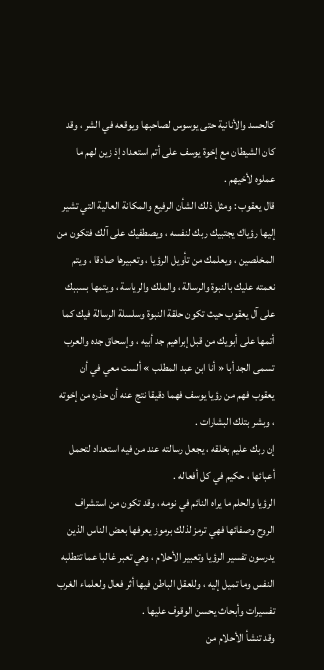كالحسد والأنانية حتى يوسوس لصاحبها ويوقعه في الشر ، وقد كان الشيطان مع إخوة يوسف على أتم استعداد إذ زين لهم ما عملوه لأخيهم .
قال يعقوب : ومثل ذلك الشأن الرفيع والمكانة العالية التي تشير إليها رؤياك يجتبيك ربك لنفسه ، ويصطفيك على آلك فتكون من المخلصين ، ويعلمك من تأويل الرؤيا ، وتعبيرها صادقا ، ويتم نعمته عليك بالنبوة والرسالة ، والملك والرياسة ، ويتمها بسببك على آل يعقوب حيث تكون حلقة النبوة وسلسلة الرسالة فيك كما أتمها على أبويك من قبل إبراهيم جد أبيه ، وإسحاق جده والعرب تسمى الجد أبا « أنا ابن عبد المطلب » ألست معي في أن يعقوب فهم من رؤيا يوسف فهما دقيقا نتج عنه أن حذره من إخوته ، وبشر بتلك البشارات .
إن ربك عليم بخلقه ، يجعل رسالته عند من فيه استعداد لتحمل أعبائها ، حكيم في كل أفعاله .
الرؤيا والحلم ما يراه النائم في نومه ، وقد تكون من استشراف الروح وصفائها فهي ترمز لذلك برموز يعرفها بعض الناس الذين يدرسون تفسير الرؤيا وتعبير الأحلام ، وهي تعبر غالبا عما تتطلبه النفس وما تميل إليه ، وللعقل الباطن فيها أثر فعال ولعلماء الغرب تفسيرات وأبحاث يحسن الوقوف عليها .
وقد تنشأ الأحلام من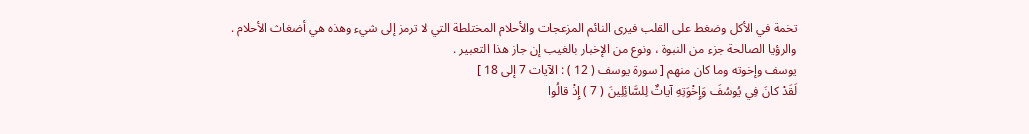تخمة في الأكل وضغط على القلب فيرى النائم المزعجات والأحلام المختلطة التي لا ترمز إلى شيء وهذه هي أضغاث الأحلام .
والرؤيا الصالحة جزء من النبوة ، ونوع من الإخبار بالغيب إن جاز هذا التعبير .
يوسف وإخوته وما كان منهم [ سورة يوسف ( 12 ) : الآيات 7 إلى 18 ]
لَقَدْ كانَ فِي يُوسُفَ وَإِخْوَتِهِ آياتٌ لِلسَّائِلِينَ ( 7 ) إِذْ قالُوا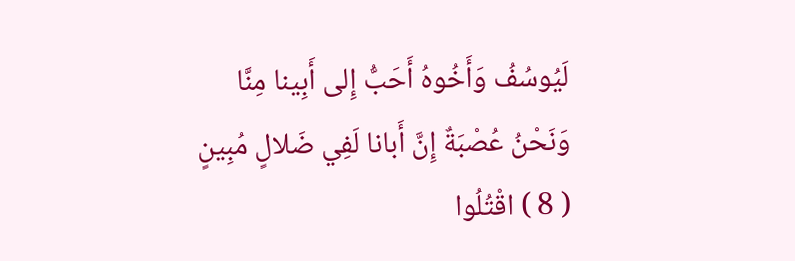لَيُوسُفُ وَأَخُوهُ أَحَبُّ إِلى أَبِينا مِنَّا وَنَحْنُ عُصْبَةٌ إِنَّ أَبانا لَفِي ضَلالٍ مُبِينٍ ( 8 ) اقْتُلُوا